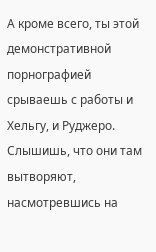А кроме всего, ты этой демонстративной порнографией срываешь с работы и Хельгу, и Руджеро. Слышишь, что они там вытворяют, насмотревшись на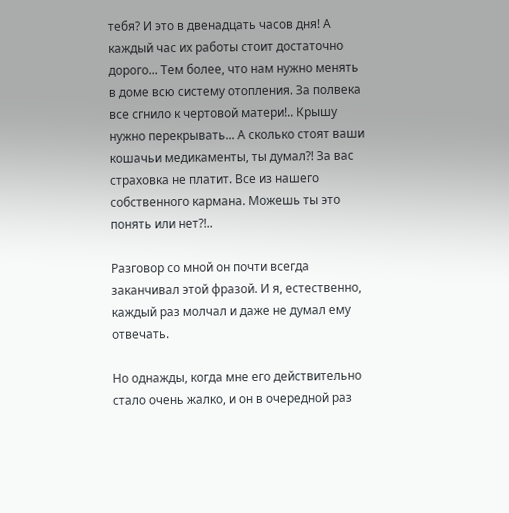тебя? И это в двенадцать часов дня! А каждый час их работы стоит достаточно дорого... Тем более, что нам нужно менять в доме всю систему отопления. За полвека все сгнило к чертовой матери!.. Крышу нужно перекрывать... А сколько стоят ваши кошачьи медикаменты, ты думал?! За вас страховка не платит. Все из нашего собственного кармана. Можешь ты это понять или нет?!..

Разговор со мной он почти всегда заканчивал этой фразой. И я, естественно, каждый раз молчал и даже не думал ему отвечать.

Но однажды, когда мне его действительно стало очень жалко, и он в очередной раз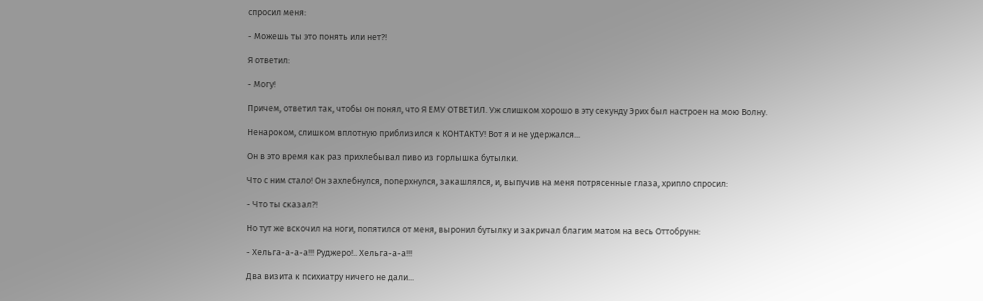спросил меня:

- Можешь ты это понять или нет?!

Я ответил:

- Могу!

Причем, ответил так, чтобы он понял, что Я ЕМУ ОТВЕТИЛ. Уж слишком хорошо в эту секунду Эрих был настроен на мою Волну.

Ненароком, слишком вплотную приблизился к КОНТАКТУ! Вот я и не удержался...

Он в это время как раз прихлебывал пиво из горлышка бутылки.

Что с ним стало! Он захлебнулся, поперхнулся, закашлялся, и, выпучив на меня потрясенные глаза, хрипло спросил:

- Что ты сказал?!

Но тут же вскочил на ноги, попятился от меня, выронил бутылку и закричал благим матом на весь Оттобрунн:

- Хельга-а-а-а!!! Руджеро!.. Хельга-а-а!!!

Два визита к психиатру ничего не дали...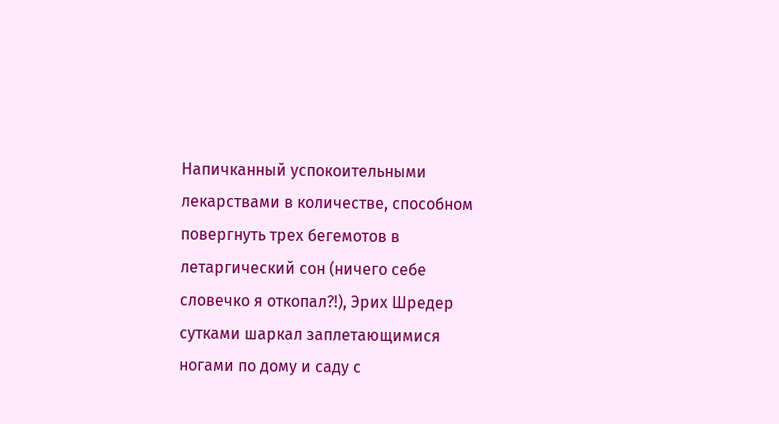Напичканный успокоительными лекарствами в количестве, способном повергнуть трех бегемотов в летаргический сон (ничего себе словечко я откопал?!), Эрих Шредер сутками шаркал заплетающимися ногами по дому и саду с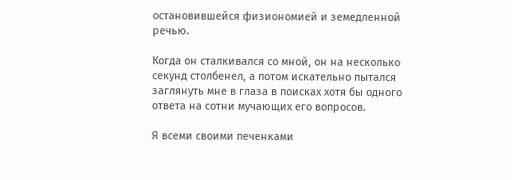остановившейся физиономией и земедленной речью.

Когда он сталкивался со мной, он на несколько секунд столбенел, а потом искательно пытался заглянуть мне в глаза в поисках хотя бы одного ответа на сотни мучающих его вопросов.

Я всеми своими печенками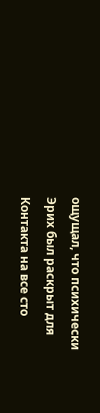ощущал, что психически Эрих был раскрыт для Контакта на все сто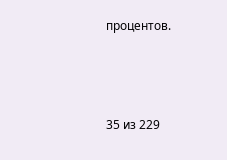процентов.



35 из 229